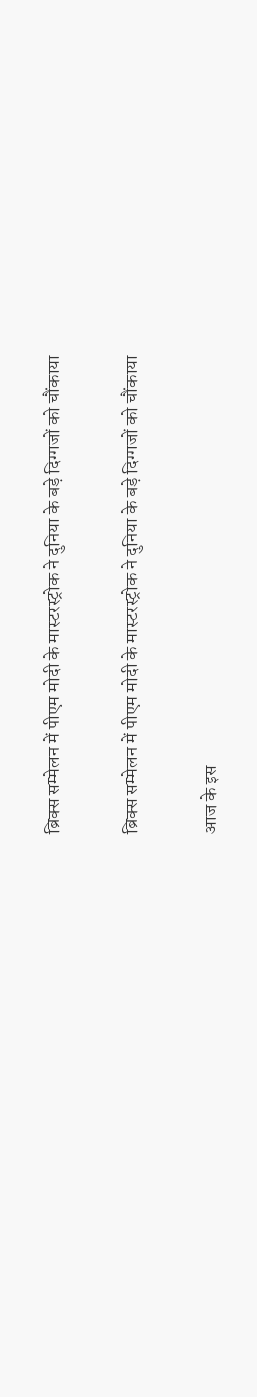ब्रिक्स सम्मेलन में पीएम मोदी के मास्टरस्ट्रोक ने दुनिया के बड़े दिग्गजों को चौंकाया

ब्रिक्स सम्मेलन में पीएम मोदी के मास्टरस्ट्रोक ने दुनिया के बड़े दिग्गजों को चौंकाया

आज के इस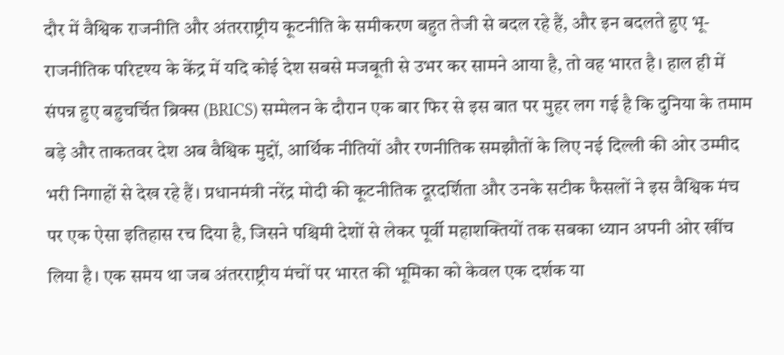दौर में वैश्विक राजनीति और अंतरराष्ट्रीय कूटनीति के समीकरण बहुत तेजी से बदल रहे हैं, और इन बदलते हुए भू-राजनीतिक परिदृश्य के केंद्र में यदि कोई देश सबसे मजबूती से उभर कर सामने आया है, तो वह भारत है। हाल ही में संपन्न हुए बहुचर्चित ब्रिक्स (BRICS) सम्मेलन के दौरान एक बार फिर से इस बात पर मुहर लग गई है कि दुनिया के तमाम बड़े और ताकतवर देश अब वैश्विक मुद्दों, आर्थिक नीतियों और रणनीतिक समझौतों के लिए नई दिल्ली की ओर उम्मीद भरी निगाहों से देख रहे हैं। प्रधानमंत्री नरेंद्र मोदी की कूटनीतिक दूरदर्शिता और उनके सटीक फैसलों ने इस वैश्विक मंच पर एक ऐसा इतिहास रच दिया है, जिसने पश्चिमी देशों से लेकर पूर्वी महाशक्तियों तक सबका ध्यान अपनी ओर खींच लिया है। एक समय था जब अंतरराष्ट्रीय मंचों पर भारत की भूमिका को केवल एक दर्शक या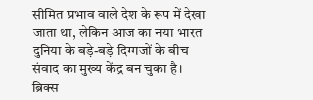सीमित प्रभाव वाले देश के रूप में देखा जाता था, लेकिन आज का नया भारत दुनिया के बड़े-बड़े दिग्गजों के बीच संवाद का मुख्य केंद्र बन चुका है। ब्रिक्स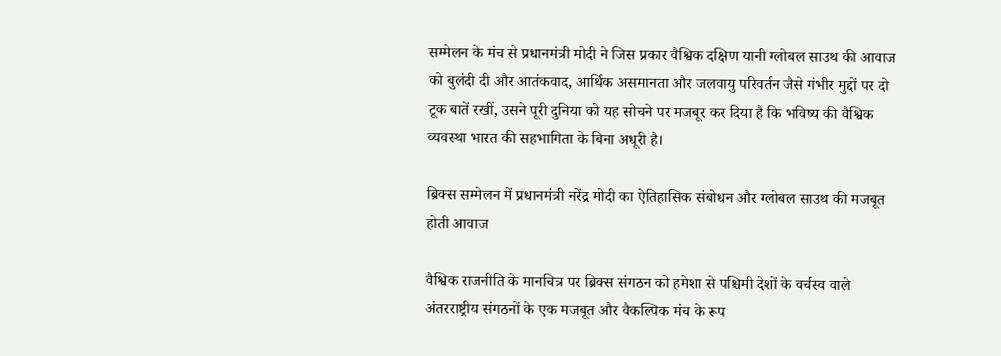सम्मेलन के मंच से प्रधानमंत्री मोदी ने जिस प्रकार वैश्विक दक्षिण यानी ग्लोबल साउथ की आवाज को बुलंदी दी और आतंकवाद, आर्थिक असमानता और जलवायु परिवर्तन जैसे गंभीर मुद्दों पर दो टूक बातें रखीं, उसने पूरी दुनिया को यह सोचने पर मजबूर कर दिया है कि भविष्य की वैश्विक व्यवस्था भारत की सहभागिता के बिना अधूरी है।

ब्रिक्स सम्मेलन में प्रधानमंत्री नरेंद्र मोदी का ऐतिहासिक संबोधन और ग्लोबल साउथ की मजबूत होती आवाज

वैश्विक राजनीति के मानचित्र पर ब्रिक्स संगठन को हमेशा से पश्चिमी देशों के वर्चस्व वाले अंतरराष्ट्रीय संगठनों के एक मजबूत और वैकल्पिक मंच के रूप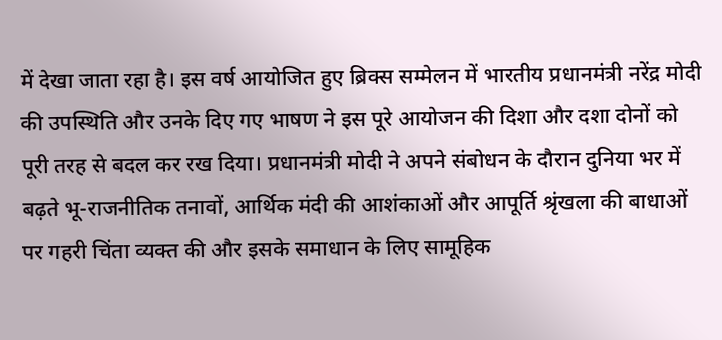में देखा जाता रहा है। इस वर्ष आयोजित हुए ब्रिक्स सम्मेलन में भारतीय प्रधानमंत्री नरेंद्र मोदी की उपस्थिति और उनके दिए गए भाषण ने इस पूरे आयोजन की दिशा और दशा दोनों को पूरी तरह से बदल कर रख दिया। प्रधानमंत्री मोदी ने अपने संबोधन के दौरान दुनिया भर में बढ़ते भू-राजनीतिक तनावों, आर्थिक मंदी की आशंकाओं और आपूर्ति श्रृंखला की बाधाओं पर गहरी चिंता व्यक्त की और इसके समाधान के लिए सामूहिक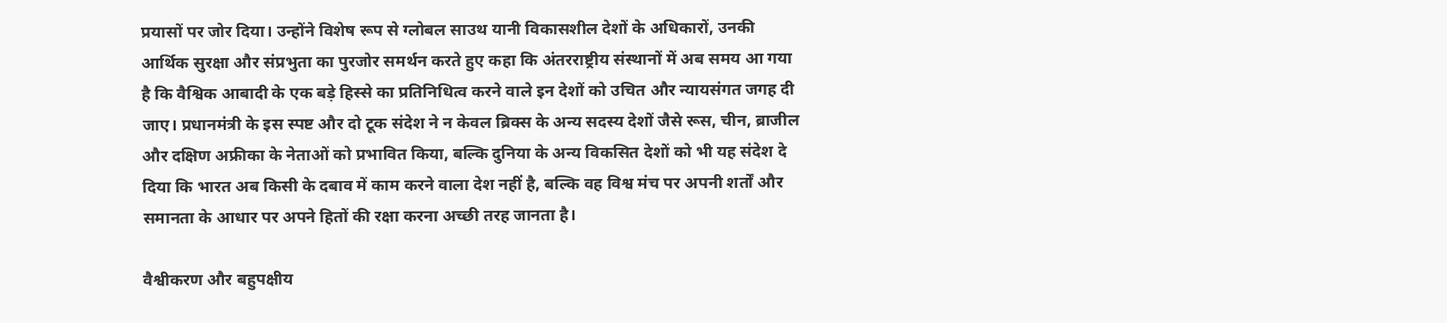प्रयासों पर जोर दिया। उन्होंने विशेष रूप से ग्लोबल साउथ यानी विकासशील देशों के अधिकारों, उनकी आर्थिक सुरक्षा और संप्रभुता का पुरजोर समर्थन करते हुए कहा कि अंतरराष्ट्रीय संस्थानों में अब समय आ गया है कि वैश्विक आबादी के एक बड़े हिस्से का प्रतिनिधित्व करने वाले इन देशों को उचित और न्यायसंगत जगह दी जाए। प्रधानमंत्री के इस स्पष्ट और दो टूक संदेश ने न केवल ब्रिक्स के अन्य सदस्य देशों जैसे रूस, चीन, ब्राजील और दक्षिण अफ्रीका के नेताओं को प्रभावित किया, बल्कि दुनिया के अन्य विकसित देशों को भी यह संदेश दे दिया कि भारत अब किसी के दबाव में काम करने वाला देश नहीं है, बल्कि वह विश्व मंच पर अपनी शर्तों और समानता के आधार पर अपने हितों की रक्षा करना अच्छी तरह जानता है।

वैश्वीकरण और बहुपक्षीय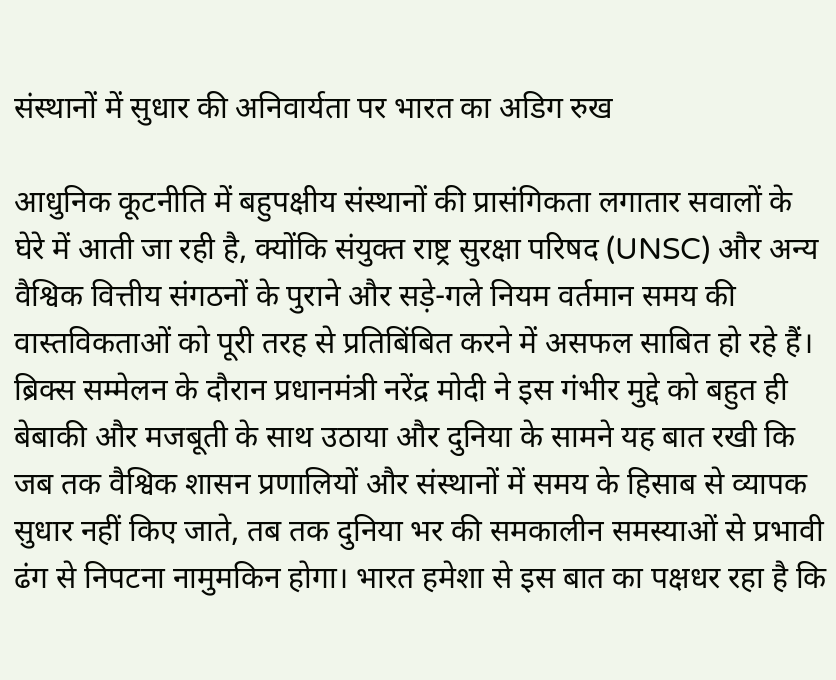संस्थानों में सुधार की अनिवार्यता पर भारत का अडिग रुख

आधुनिक कूटनीति में बहुपक्षीय संस्थानों की प्रासंगिकता लगातार सवालों के घेरे में आती जा रही है, क्योंकि संयुक्त राष्ट्र सुरक्षा परिषद (UNSC) और अन्य वैश्विक वित्तीय संगठनों के पुराने और सड़े-गले नियम वर्तमान समय की वास्तविकताओं को पूरी तरह से प्रतिबिंबित करने में असफल साबित हो रहे हैं। ब्रिक्स सम्मेलन के दौरान प्रधानमंत्री नरेंद्र मोदी ने इस गंभीर मुद्दे को बहुत ही बेबाकी और मजबूती के साथ उठाया और दुनिया के सामने यह बात रखी कि जब तक वैश्विक शासन प्रणालियों और संस्थानों में समय के हिसाब से व्यापक सुधार नहीं किए जाते, तब तक दुनिया भर की समकालीन समस्याओं से प्रभावी ढंग से निपटना नामुमकिन होगा। भारत हमेशा से इस बात का पक्षधर रहा है कि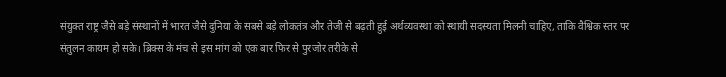संयुक्त राष्ट्र जैसे बड़े संस्थानों में भारत जैसे दुनिया के सबसे बड़े लोकतंत्र और तेजी से बढ़ती हुई अर्थव्यवस्था को स्थायी सदस्यता मिलनी चाहिए, ताकि वैश्विक स्तर पर संतुलन कायम हो सके। ब्रिक्स के मंच से इस मांग को एक बार फिर से पुरजोर तरीके से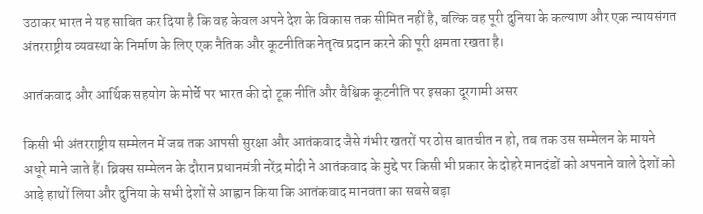उठाकर भारत ने यह साबित कर दिया है कि वह केवल अपने देश के विकास तक सीमित नहीं है, बल्कि वह पूरी दुनिया के कल्याण और एक न्यायसंगत अंतरराष्ट्रीय व्यवस्था के निर्माण के लिए एक नैतिक और कूटनीतिक नेतृत्व प्रदान करने की पूरी क्षमता रखता है।

आतंकवाद और आर्थिक सहयोग के मोर्चे पर भारत की दो टूक नीति और वैश्विक कूटनीति पर इसका दूरगामी असर

किसी भी अंतरराष्ट्रीय सम्मेलन में जब तक आपसी सुरक्षा और आतंकवाद जैसे गंभीर खतरों पर ठोस बातचीत न हो, तब तक उस सम्मेलन के मायने अधूरे माने जाते हैं। ब्रिक्स सम्मेलन के दौरान प्रधानमंत्री नरेंद्र मोदी ने आतंकवाद के मुद्दे पर किसी भी प्रकार के दोहरे मानदंडों को अपनाने वाले देशों को आड़े हाथों लिया और दुनिया के सभी देशों से आह्वान किया कि आतंकवाद मानवता का सबसे बड़ा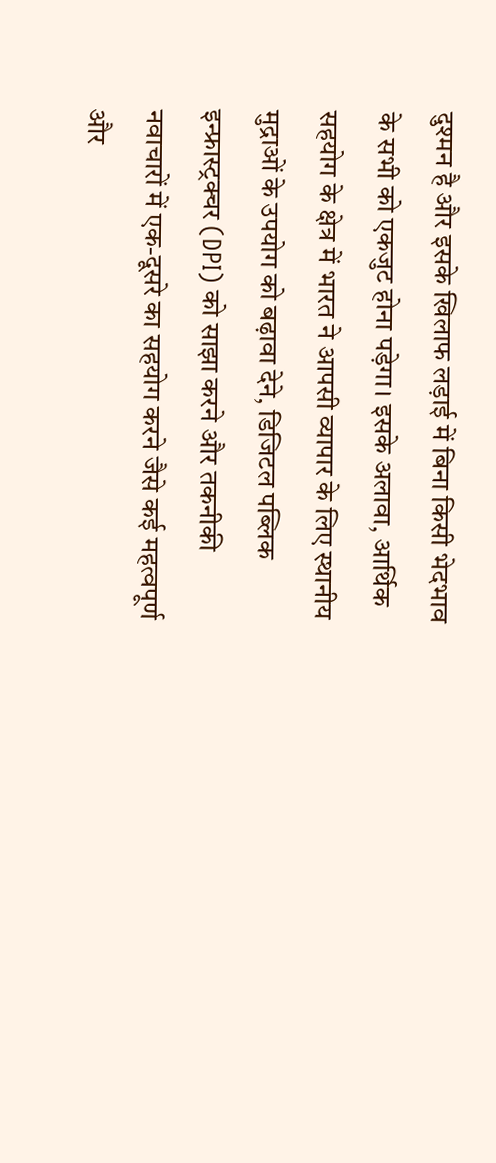दुश्मन है और इसके खिलाफ लड़ाई में बिना किसी भेदभाव के सभी को एकजुट होना पड़ेगा। इसके अलावा, आर्थिक सहयोग के क्षेत्र में भारत ने आपसी व्यापार के लिए स्थानीय मुद्राओं के उपयोग को बढ़ावा देने, डिजिटल पब्लिक इन्फ्रास्ट्रक्चर (DPI) को साझा करने और तकनीकी नवाचारों में एक-दूसरे का सहयोग करने जैसे कई महत्वपूर्ण और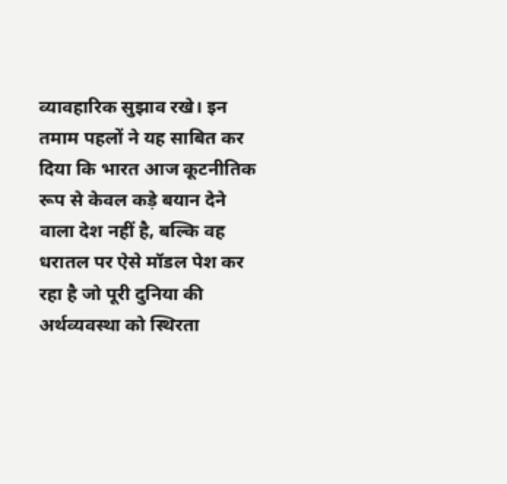व्यावहारिक सुझाव रखे। इन तमाम पहलों ने यह साबित कर दिया कि भारत आज कूटनीतिक रूप से केवल कड़े बयान देने वाला देश नहीं है, बल्कि वह धरातल पर ऐसे मॉडल पेश कर रहा है जो पूरी दुनिया की अर्थव्यवस्था को स्थिरता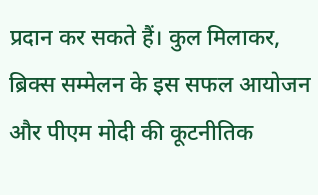प्रदान कर सकते हैं। कुल मिलाकर, ब्रिक्स सम्मेलन के इस सफल आयोजन और पीएम मोदी की कूटनीतिक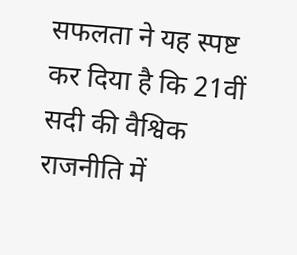सफलता ने यह स्पष्ट कर दिया है कि 21वीं सदी की वैश्विक राजनीति में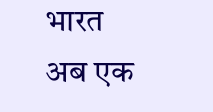भारत अब एक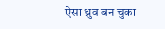ऐसा ध्रुव बन चुका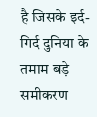है जिसके इर्द-गिर्द दुनिया के तमाम बड़े समीकरण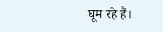घूम रहे हैं।